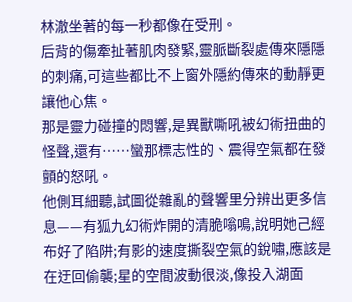林澈坐著的每一秒都像在受刑。
后背的傷牽扯著肌肉發緊,靈脈斷裂處傳來隱隱的刺痛,可這些都比不上窗外隱約傳來的動靜更讓他心焦。
那是靈力碰撞的悶響,是異獸嘶吼被幻術扭曲的怪聲,還有……蠻那標志性的、震得空氣都在發顫的怒吼。
他側耳細聽,試圖從雜亂的聲響里分辨出更多信息——有狐九幻術炸開的清脆嗡鳴,說明她己經布好了陷阱;有影的速度撕裂空氣的銳嘯,應該是在迂回偷襲;星的空間波動很淡,像投入湖面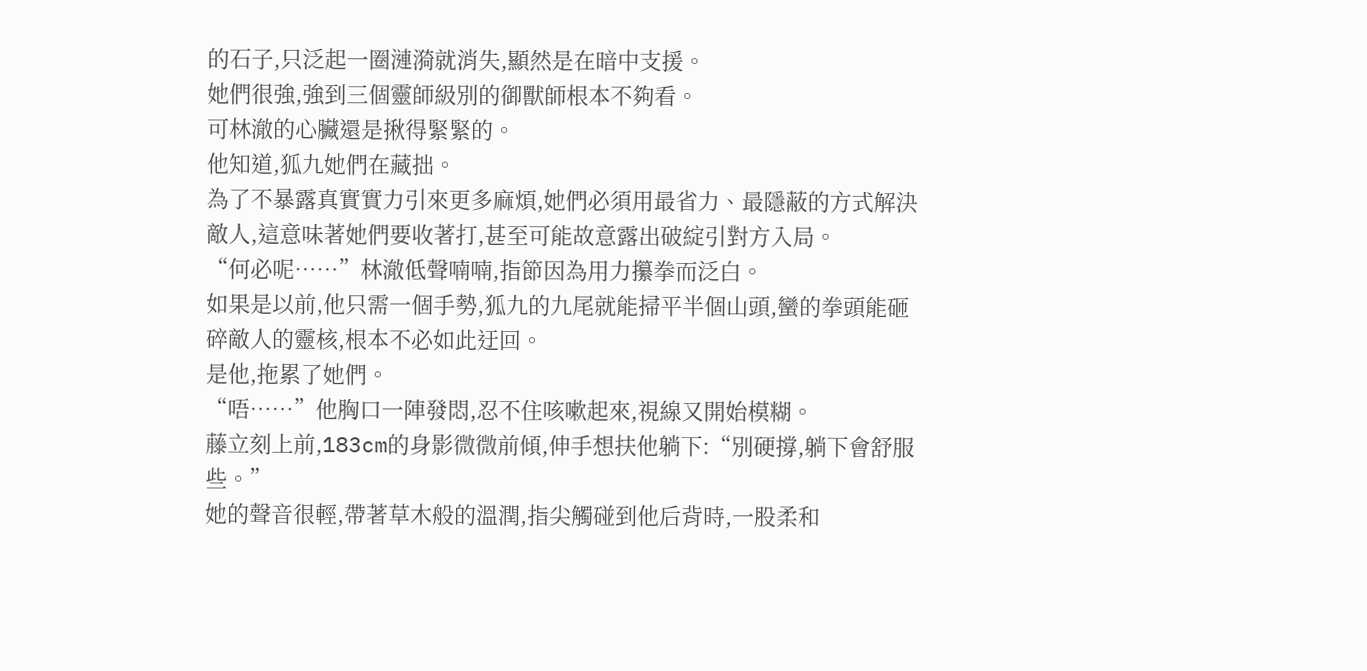的石子,只泛起一圈漣漪就消失,顯然是在暗中支援。
她們很強,強到三個靈師級別的御獸師根本不夠看。
可林澈的心臟還是揪得緊緊的。
他知道,狐九她們在藏拙。
為了不暴露真實實力引來更多麻煩,她們必須用最省力、最隱蔽的方式解決敵人,這意味著她們要收著打,甚至可能故意露出破綻引對方入局。
“何必呢……”林澈低聲喃喃,指節因為用力攥拳而泛白。
如果是以前,他只需一個手勢,狐九的九尾就能掃平半個山頭,蠻的拳頭能砸碎敵人的靈核,根本不必如此迂回。
是他,拖累了她們。
“唔……”他胸口一陣發悶,忍不住咳嗽起來,視線又開始模糊。
藤立刻上前,183cm的身影微微前傾,伸手想扶他躺下:“別硬撐,躺下會舒服些。”
她的聲音很輕,帶著草木般的溫潤,指尖觸碰到他后背時,一股柔和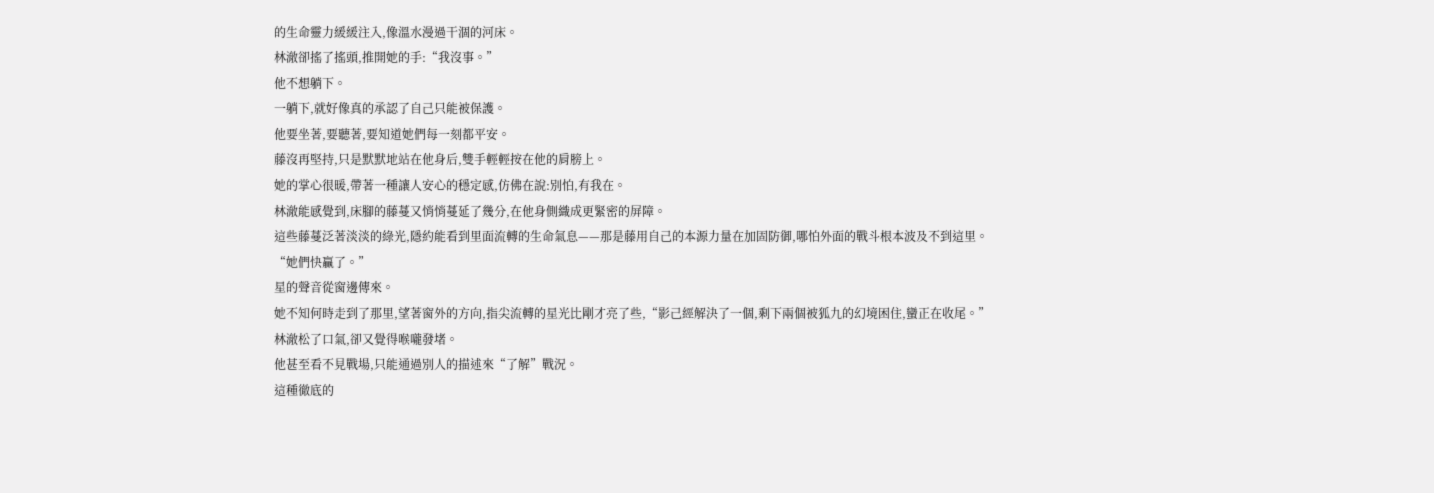的生命靈力緩緩注入,像溫水漫過干涸的河床。
林澈卻搖了搖頭,推開她的手:“我沒事。”
他不想躺下。
一躺下,就好像真的承認了自己只能被保護。
他要坐著,要聽著,要知道她們每一刻都平安。
藤沒再堅持,只是默默地站在他身后,雙手輕輕按在他的肩膀上。
她的掌心很暖,帶著一種讓人安心的穩定感,仿佛在說:別怕,有我在。
林澈能感覺到,床腳的藤蔓又悄悄蔓延了幾分,在他身側織成更緊密的屏障。
這些藤蔓泛著淡淡的綠光,隱約能看到里面流轉的生命氣息——那是藤用自己的本源力量在加固防御,哪怕外面的戰斗根本波及不到這里。
“她們快贏了。”
星的聲音從窗邊傳來。
她不知何時走到了那里,望著窗外的方向,指尖流轉的星光比剛才亮了些,“影己經解決了一個,剩下兩個被狐九的幻境困住,蠻正在收尾。”
林澈松了口氣,卻又覺得喉嚨發堵。
他甚至看不見戰場,只能通過別人的描述來“了解”戰況。
這種徹底的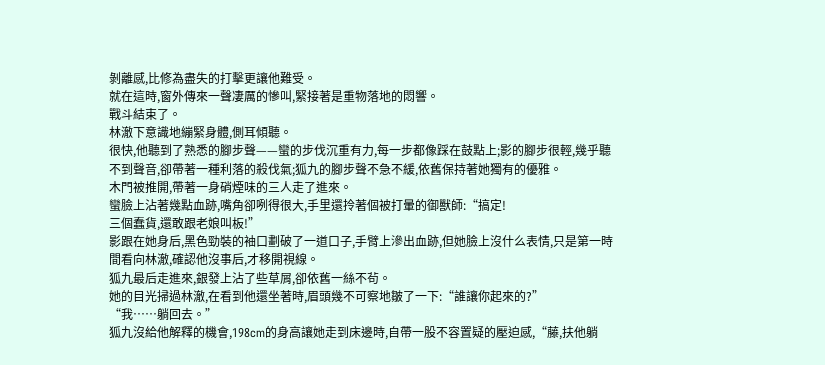剝離感,比修為盡失的打擊更讓他難受。
就在這時,窗外傳來一聲凄厲的慘叫,緊接著是重物落地的悶響。
戰斗結束了。
林澈下意識地繃緊身體,側耳傾聽。
很快,他聽到了熟悉的腳步聲——蠻的步伐沉重有力,每一步都像踩在鼓點上;影的腳步很輕,幾乎聽不到聲音,卻帶著一種利落的殺伐氣;狐九的腳步聲不急不緩,依舊保持著她獨有的優雅。
木門被推開,帶著一身硝煙味的三人走了進來。
蠻臉上沾著幾點血跡,嘴角卻咧得很大,手里還拎著個被打暈的御獸師:“搞定!
三個蠢貨,還敢跟老娘叫板!”
影跟在她身后,黑色勁裝的袖口劃破了一道口子,手臂上滲出血跡,但她臉上沒什么表情,只是第一時間看向林澈,確認他沒事后,才移開視線。
狐九最后走進來,銀發上沾了些草屑,卻依舊一絲不茍。
她的目光掃過林澈,在看到他還坐著時,眉頭幾不可察地皺了一下:“誰讓你起來的?”
“我……躺回去。”
狐九沒給他解釋的機會,198cm的身高讓她走到床邊時,自帶一股不容置疑的壓迫感,“藤,扶他躺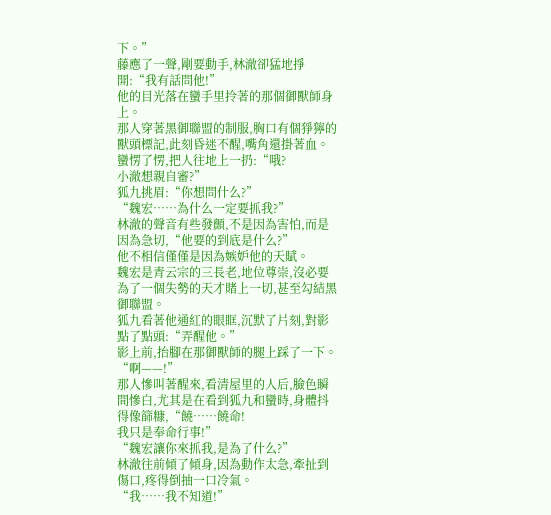下。”
藤應了一聲,剛要動手,林澈卻猛地掙開:“我有話問他!”
他的目光落在蠻手里拎著的那個御獸師身上。
那人穿著黑御聯盟的制服,胸口有個猙獰的獸頭標記,此刻昏迷不醒,嘴角還掛著血。
蠻愣了愣,把人往地上一扔:“哦?
小澈想親自審?”
狐九挑眉:“你想問什么?”
“魏宏……為什么一定要抓我?”
林澈的聲音有些發顫,不是因為害怕,而是因為急切,“他要的到底是什么?”
他不相信僅僅是因為嫉妒他的天賦。
魏宏是青云宗的三長老,地位尊崇,沒必要為了一個失勢的天才賭上一切,甚至勾結黑御聯盟。
狐九看著他通紅的眼眶,沉默了片刻,對影點了點頭:“弄醒他。”
影上前,抬腳在那御獸師的腿上踩了一下。
“啊——!”
那人慘叫著醒來,看清屋里的人后,臉色瞬間慘白,尤其是在看到狐九和蠻時,身體抖得像篩糠,“饒……饒命!
我只是奉命行事!”
“魏宏讓你來抓我,是為了什么?”
林澈往前傾了傾身,因為動作太急,牽扯到傷口,疼得倒抽一口冷氣。
“我……我不知道!”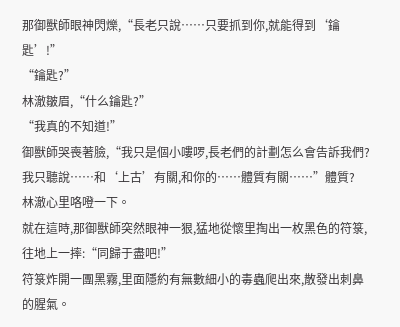那御獸師眼神閃爍,“長老只說……只要抓到你,就能得到‘鑰匙’!”
“鑰匙?”
林澈皺眉,“什么鑰匙?”
“我真的不知道!”
御獸師哭喪著臉,“我只是個小嘍啰,長老們的計劃怎么會告訴我們?
我只聽說……和‘上古’有關,和你的……體質有關……”體質?
林澈心里咯噔一下。
就在這時,那御獸師突然眼神一狠,猛地從懷里掏出一枚黑色的符箓,往地上一摔:“同歸于盡吧!”
符箓炸開一團黑霧,里面隱約有無數細小的毒蟲爬出來,散發出刺鼻的腥氣。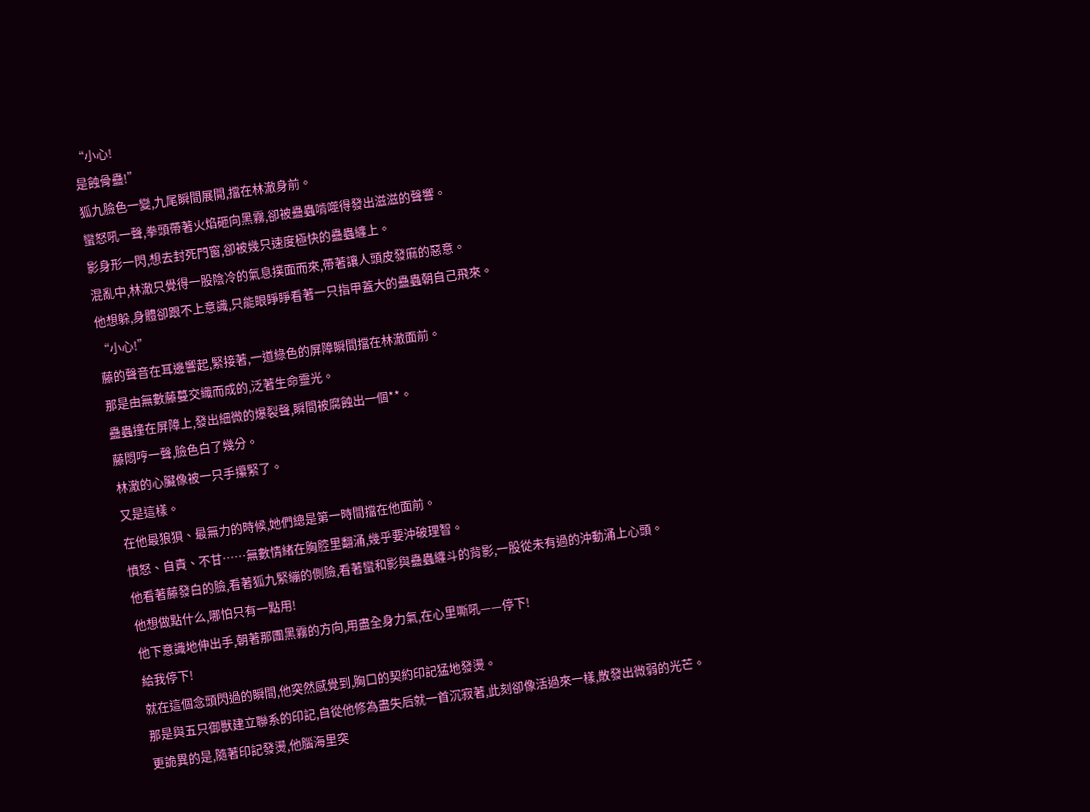“小心!
是蝕骨蠱!”
狐九臉色一變,九尾瞬間展開,擋在林澈身前。
蠻怒吼一聲,拳頭帶著火焰砸向黑霧,卻被蠱蟲啃噬得發出滋滋的聲響。
影身形一閃,想去封死門窗,卻被幾只速度極快的蠱蟲纏上。
混亂中,林澈只覺得一股陰冷的氣息撲面而來,帶著讓人頭皮發麻的惡意。
他想躲,身體卻跟不上意識,只能眼睜睜看著一只指甲蓋大的蠱蟲朝自己飛來。
“小心!”
藤的聲音在耳邊響起,緊接著,一道綠色的屏障瞬間擋在林澈面前。
那是由無數藤蔓交織而成的,泛著生命靈光。
蠱蟲撞在屏障上,發出細微的爆裂聲,瞬間被腐蝕出一個**。
藤悶哼一聲,臉色白了幾分。
林澈的心臟像被一只手攥緊了。
又是這樣。
在他最狼狽、最無力的時候,她們總是第一時間擋在他面前。
憤怒、自責、不甘……無數情緒在胸腔里翻涌,幾乎要沖破理智。
他看著藤發白的臉,看著狐九緊繃的側臉,看著蠻和影與蠱蟲纏斗的背影,一股從未有過的沖動涌上心頭。
他想做點什么,哪怕只有一點用!
他下意識地伸出手,朝著那團黑霧的方向,用盡全身力氣,在心里嘶吼——停下!
給我停下!
就在這個念頭閃過的瞬間,他突然感覺到,胸口的契約印記猛地發燙。
那是與五只御獸建立聯系的印記,自從他修為盡失后就一首沉寂著,此刻卻像活過來一樣,散發出微弱的光芒。
更詭異的是,隨著印記發燙,他腦海里突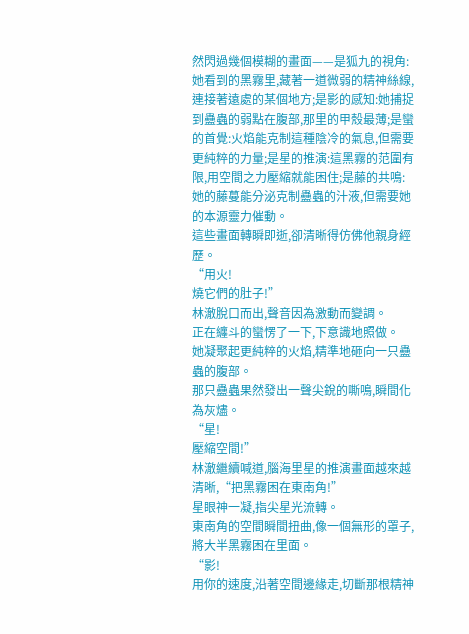然閃過幾個模糊的畫面——是狐九的視角:她看到的黑霧里,藏著一道微弱的精神絲線,連接著遠處的某個地方;是影的感知:她捕捉到蠱蟲的弱點在腹部,那里的甲殼最薄;是蠻的首覺:火焰能克制這種陰冷的氣息,但需要更純粹的力量;是星的推演:這黑霧的范圍有限,用空間之力壓縮就能困住;是藤的共鳴:她的藤蔓能分泌克制蠱蟲的汁液,但需要她的本源靈力催動。
這些畫面轉瞬即逝,卻清晰得仿佛他親身經歷。
“用火!
燒它們的肚子!”
林澈脫口而出,聲音因為激動而變調。
正在纏斗的蠻愣了一下,下意識地照做。
她凝聚起更純粹的火焰,精準地砸向一只蠱蟲的腹部。
那只蠱蟲果然發出一聲尖銳的嘶鳴,瞬間化為灰燼。
“星!
壓縮空間!”
林澈繼續喊道,腦海里星的推演畫面越來越清晰,“把黑霧困在東南角!”
星眼神一凝,指尖星光流轉。
東南角的空間瞬間扭曲,像一個無形的罩子,將大半黑霧困在里面。
“影!
用你的速度,沿著空間邊緣走,切斷那根精神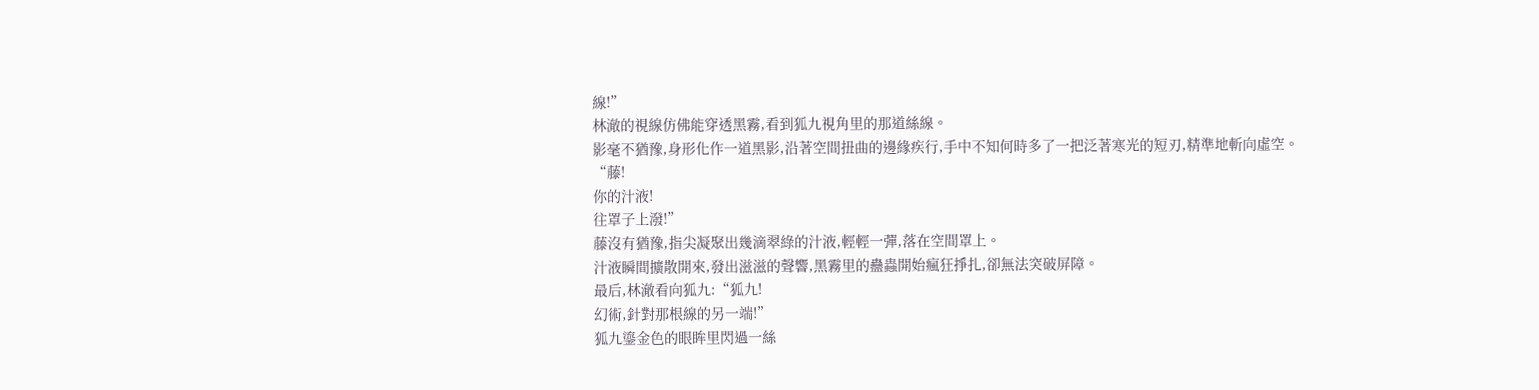線!”
林澈的視線仿佛能穿透黑霧,看到狐九視角里的那道絲線。
影毫不猶豫,身形化作一道黑影,沿著空間扭曲的邊緣疾行,手中不知何時多了一把泛著寒光的短刃,精準地斬向虛空。
“藤!
你的汁液!
往罩子上潑!”
藤沒有猶豫,指尖凝聚出幾滴翠綠的汁液,輕輕一彈,落在空間罩上。
汁液瞬間擴散開來,發出滋滋的聲響,黑霧里的蠱蟲開始瘋狂掙扎,卻無法突破屏障。
最后,林澈看向狐九:“狐九!
幻術,針對那根線的另一端!”
狐九鎏金色的眼眸里閃過一絲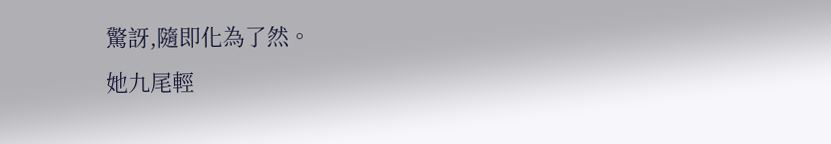驚訝,隨即化為了然。
她九尾輕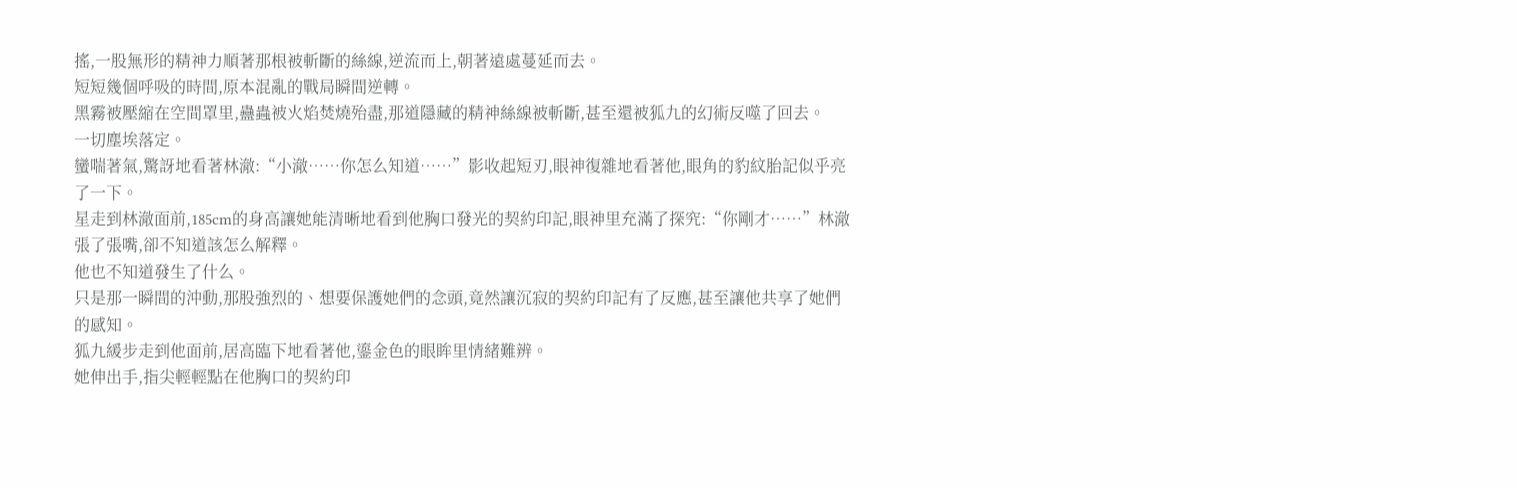搖,一股無形的精神力順著那根被斬斷的絲線,逆流而上,朝著遠處蔓延而去。
短短幾個呼吸的時間,原本混亂的戰局瞬間逆轉。
黑霧被壓縮在空間罩里,蠱蟲被火焰焚燒殆盡,那道隱藏的精神絲線被斬斷,甚至還被狐九的幻術反噬了回去。
一切塵埃落定。
蠻喘著氣,驚訝地看著林澈:“小澈……你怎么知道……”影收起短刃,眼神復雜地看著他,眼角的豹紋胎記似乎亮了一下。
星走到林澈面前,185cm的身高讓她能清晰地看到他胸口發光的契約印記,眼神里充滿了探究:“你剛才……”林澈張了張嘴,卻不知道該怎么解釋。
他也不知道發生了什么。
只是那一瞬間的沖動,那股強烈的、想要保護她們的念頭,竟然讓沉寂的契約印記有了反應,甚至讓他共享了她們的感知。
狐九緩步走到他面前,居高臨下地看著他,鎏金色的眼眸里情緒難辨。
她伸出手,指尖輕輕點在他胸口的契約印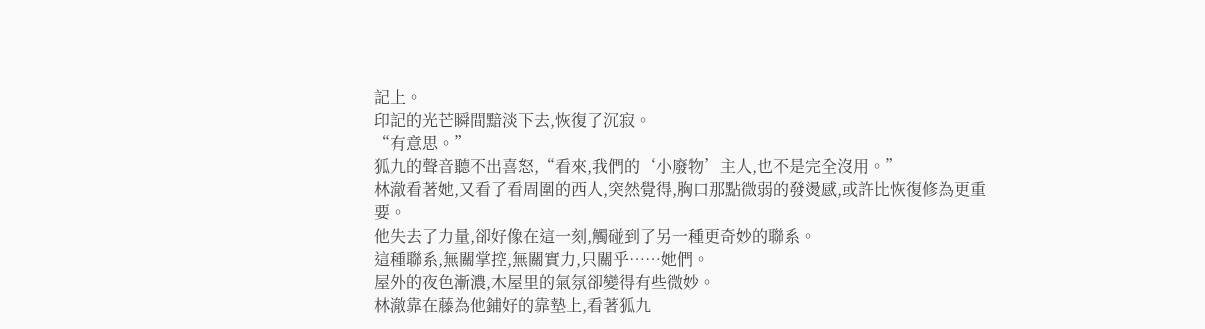記上。
印記的光芒瞬間黯淡下去,恢復了沉寂。
“有意思。”
狐九的聲音聽不出喜怒,“看來,我們的‘小廢物’主人,也不是完全沒用。”
林澈看著她,又看了看周圍的西人,突然覺得,胸口那點微弱的發燙感,或許比恢復修為更重要。
他失去了力量,卻好像在這一刻,觸碰到了另一種更奇妙的聯系。
這種聯系,無關掌控,無關實力,只關乎……她們。
屋外的夜色漸濃,木屋里的氣氛卻變得有些微妙。
林澈靠在藤為他鋪好的靠墊上,看著狐九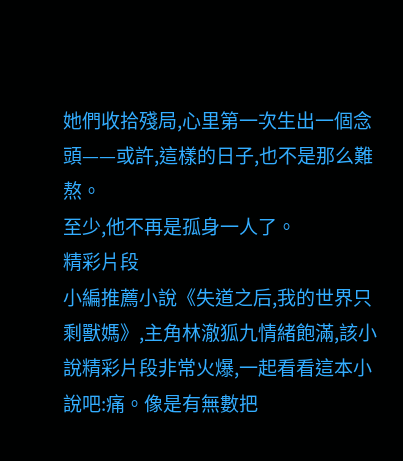她們收拾殘局,心里第一次生出一個念頭——或許,這樣的日子,也不是那么難熬。
至少,他不再是孤身一人了。
精彩片段
小編推薦小說《失道之后,我的世界只剩獸媽》,主角林澈狐九情緒飽滿,該小說精彩片段非常火爆,一起看看這本小說吧:痛。像是有無數把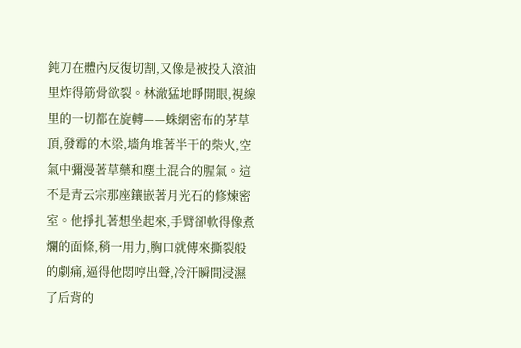鈍刀在體內反復切割,又像是被投入滾油里炸得筋骨欲裂。林澈猛地睜開眼,視線里的一切都在旋轉——蛛網密布的茅草頂,發霉的木梁,墻角堆著半干的柴火,空氣中彌漫著草藥和塵土混合的腥氣。這不是青云宗那座鑲嵌著月光石的修煉密室。他掙扎著想坐起來,手臂卻軟得像煮爛的面條,稍一用力,胸口就傳來撕裂般的劇痛,逼得他悶哼出聲,冷汗瞬間浸濕了后背的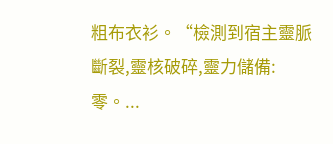粗布衣衫。“檢測到宿主靈脈斷裂,靈核破碎,靈力儲備:零。...